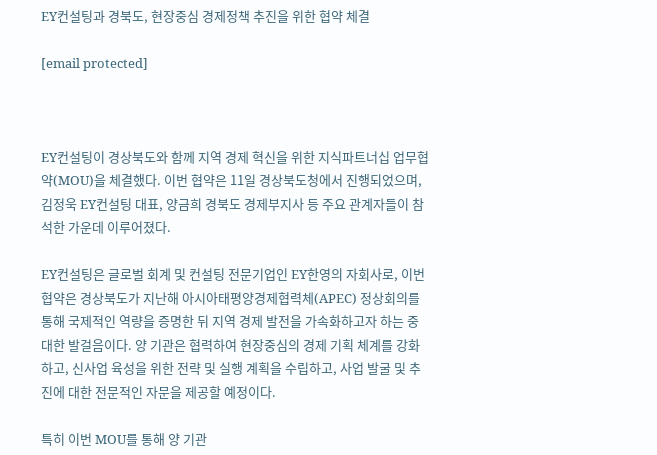EY컨설팅과 경북도, 현장중심 경제정책 추진을 위한 협약 체결

[email protected]



EY컨설팅이 경상북도와 함께 지역 경제 혁신을 위한 지식파트너십 업무협약(MOU)을 체결했다. 이번 협약은 11일 경상북도청에서 진행되었으며, 김정욱 EY컨설팅 대표, 양금희 경북도 경제부지사 등 주요 관계자들이 참석한 가운데 이루어졌다.

EY컨설팅은 글로벌 회계 및 컨설팅 전문기업인 EY한영의 자회사로, 이번 협약은 경상북도가 지난해 아시아태평양경제협력체(APEC) 정상회의를 통해 국제적인 역량을 증명한 뒤 지역 경제 발전을 가속화하고자 하는 중대한 발걸음이다. 양 기관은 협력하여 현장중심의 경제 기획 체계를 강화하고, 신사업 육성을 위한 전략 및 실행 계획을 수립하고, 사업 발굴 및 추진에 대한 전문적인 자문을 제공할 예정이다.

특히 이번 MOU를 통해 양 기관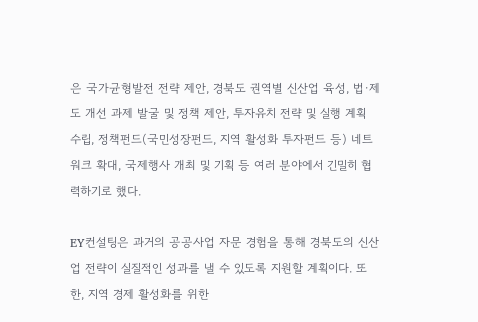은 국가균형발전 전략 제안, 경북도 권역별 신산업 육성, 법·제도 개선 과제 발굴 및 정책 제안, 투자유치 전략 및 실행 계획 수립, 정책펀드(국민성장펀드, 지역 활성화 투자펀드 등) 네트워크 확대, 국제행사 개최 및 기획 등 여러 분야에서 긴밀히 협력하기로 했다.

EY컨설팅은 과거의 공공사업 자문 경험을 통해 경북도의 신산업 전략이 실질적인 성과를 낼 수 있도록 지원할 계획이다. 또한, 지역 경제 활성화를 위한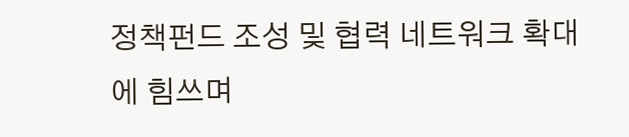정책펀드 조성 및 협력 네트워크 확대에 힘쓰며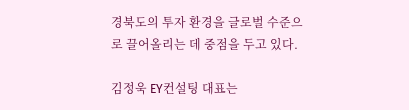경북도의 투자 환경을 글로벌 수준으로 끌어올리는 데 중점을 두고 있다.

김정욱 EY컨설팅 대표는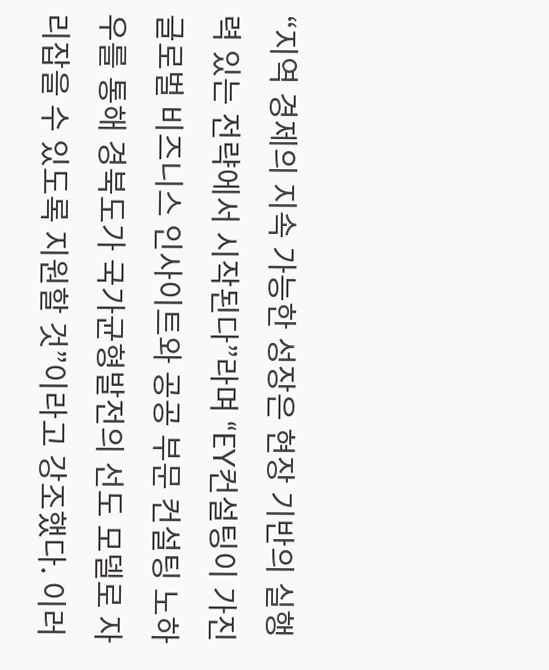“지역 경제의 지속 가능한 성장은 현장 기반의 실행력 있는 전략에서 시작된다”라며 “EY컨설팅이 가진 글로벌 비즈니스 인사이트와 공공 부문 컨설팅 노하우를 통해 경북도가 국가균형발전의 선도 모델로 자리잡을 수 있도록 지원할 것”이라고 강조했다. 이러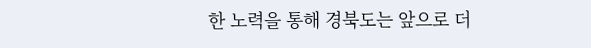한 노력을 통해 경북도는 앞으로 더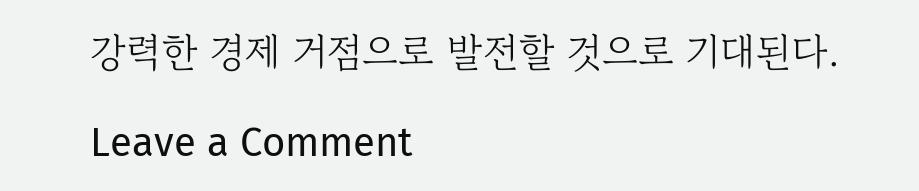강력한 경제 거점으로 발전할 것으로 기대된다.

Leave a Comment